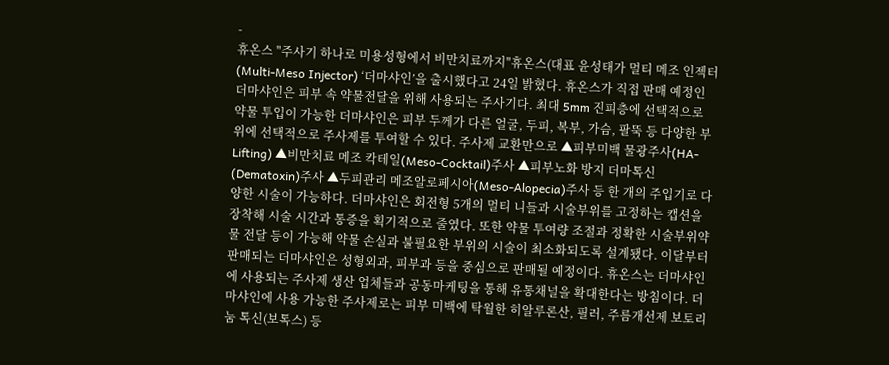-
휴온스 "주사기 하나로 미용성형에서 비만치료까지"휴온스(대표 윤성태가 멀티 메조 인젝터(Multi-Meso Injector) ‘더마샤인’을 출시했다고 24일 밝혔다. 휴온스가 직접 판매 예정인 더마샤인은 피부 속 약물전달을 위해 사용되는 주사기다. 최대 5mm 진피층에 선택적으로 약물 투입이 가능한 더마샤인은 피부 두께가 다른 얼굴, 두피, 복부, 가슴, 팔뚝 등 다양한 부위에 선택적으로 주사제를 투여할 수 있다. 주사제 교환만으로 ▲피부미백 물광주사(HA-Lifting) ▲비만치료 메조 칵테일(Meso-Cocktail)주사 ▲피부노화 방지 더마톡신(Dematoxin)주사 ▲두피관리 메조알로페시아(Meso-Alopecia)주사 등 한 개의 주입기로 다양한 시술이 가능하다. 더마샤인은 회전형 5개의 멀티 니들과 시술부위를 고정하는 캡션을 장착해 시술 시간과 통증을 획기적으로 줄였다. 또한 약물 투여량 조절과 정확한 시술부위약물 전달 등이 가능해 약물 손실과 불필요한 부위의 시술이 최소화되도록 설계됐다. 이달부터 판매되는 더마샤인은 성형외과, 피부과 등을 중심으로 판매될 예정이다. 휴온스는 더마샤인에 사용되는 주사제 생산 업체들과 공동마케팅을 통해 유통채널을 확대한다는 방침이다. 더마샤인에 사용 가능한 주사제로는 피부 미백에 탁월한 히알루론산, 필러, 주름개선제 보토리눔 톡신(보톡스) 등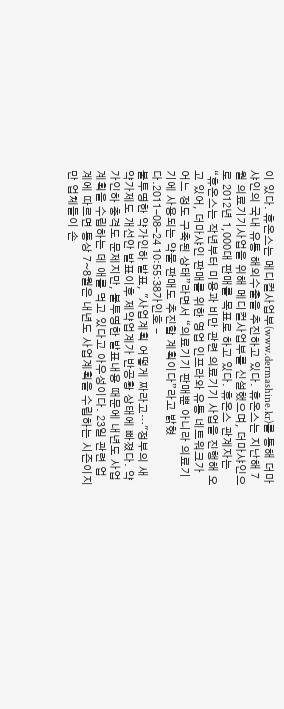이 있다. 휴온스는 메디컬사업부(www.dermashine.kr)를 통해 더마샤인의 국내 유통 해외수출을 추진하고 있다. 휴온스는 지난해 7월 의료기기사업을 위해 메디컬사업부를 신설했으며, 더마샤인으로 2012년 1,000대 판매를 목표로 하고 있다. 휴온스 관계자는 “휴온스는 작년부터 미용과 비만 관련 의료기기 사업을 진행해 오고 있어, 더마샤인 판매를 위한 영업 인프라와 유통 네트워크가 어느 정도 구축된 상태”라면서 “의료기기 판매뿐 아니라 의료기기에 사용되는 약물 판매도 추진할 계획이다”라고 밝혔다.2011-08-24 10:55:38가인호 -
불투명한 약가인하 발표, "사업계획 어떻게 짜라고…"정부의 새 약가제도 개선안 발표이후 제약업계가 반공황 상태에 빠졌다. 약가인하 충격도 문제지만, 불투명한 발표내용 때문에 내년도 사업계획을 수립하는 데 애를 먹고 있다고 아우성이다. 23일 관련 업계에 따르면 통상 7~8월은 내년도 사업계획을 수립하는 시즌이지만 업체들이 손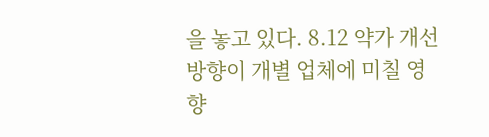을 놓고 있다. 8.12 약가 개선방향이 개별 업체에 미칠 영향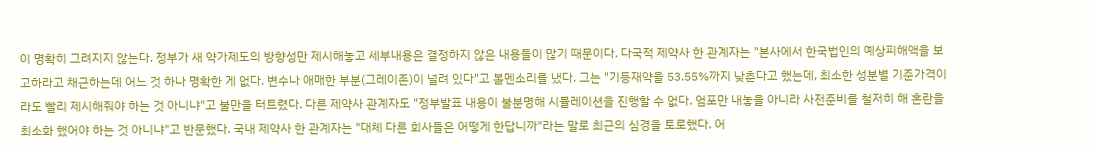이 명확히 그려지지 않는다. 정부가 새 약가제도의 방향성만 제시해놓고 세부내용은 결정하지 않은 내용들이 많기 때문이다. 다국적 제약사 한 관계자는 "본사에서 한국법인의 예상피해액을 보고하라고 채근하는데 어느 것 하나 명확한 게 없다. 변수나 애매한 부분(그레이존)이 널려 있다"고 볼멘소리를 냈다. 그는 "기등재약을 53.55%까지 낮춘다고 했는데, 최소한 성분별 기준가격이라도 빨리 제시해줘야 하는 것 아니냐"고 불만을 터트렸다. 다른 제약사 관계자도 "정부발표 내용이 불분명해 시뮬레이션을 진행할 수 없다. 엄포만 내놓을 아니라 사전준비를 철저히 해 혼란을 최소화 했어야 하는 것 아니냐"고 반문했다. 국내 제약사 한 관계자는 "대체 다른 회사들은 어떻게 한답니까"라는 말로 최근의 심경을 토로했다. 어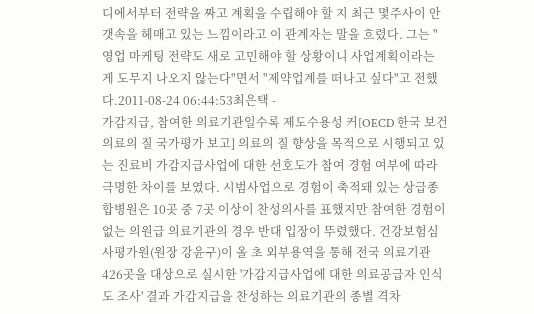디에서부터 전략을 짜고 계획을 수립해야 할 지 최근 몇주사이 안갯속을 헤매고 있는 느낌이라고 이 관계자는 말을 흐렸다. 그는 "영업 마케팅 전략도 새로 고민해야 할 상황이니 사업계획이라는 게 도무지 나오지 않는다"면서 "제약업계를 떠나고 싶다"고 전했다.2011-08-24 06:44:53최은택 -
가감지급, 참여한 의료기관일수록 제도수용성 커[OECD 한국 보건의료의 질 국가평가 보고] 의료의 질 향상을 목적으로 시행되고 있는 진료비 가감지급사업에 대한 선호도가 참여 경험 여부에 따라 극명한 차이를 보였다. 시범사업으로 경험이 축적돼 있는 상급종합병원은 10곳 중 7곳 이상이 찬성의사를 표했지만 참여한 경험이 없는 의원급 의료기관의 경우 반대 입장이 뚜렸했다. 건강보험심사평가원(원장 강윤구)이 올 초 외부용역을 통해 전국 의료기관 426곳을 대상으로 실시한 '가감지급사업에 대한 의료공급자 인식도 조사' 결과 가감지급을 찬성하는 의료기관의 종별 격차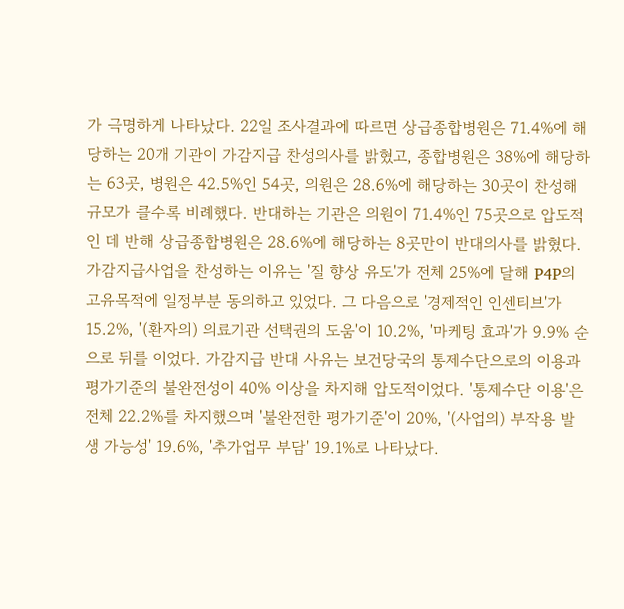가 극명하게 나타났다. 22일 조사결과에 따르면 상급종합병원은 71.4%에 해당하는 20개 기관이 가감지급 찬성의사를 밝혔고, 종합병원은 38%에 해당하는 63곳, 병원은 42.5%인 54곳, 의원은 28.6%에 해당하는 30곳이 찬성해 규모가 클수록 비례했다. 반대하는 기관은 의원이 71.4%인 75곳으로 압도적인 데 반해 상급종합병원은 28.6%에 해당하는 8곳만이 반대의사를 밝혔다. 가감지급사업을 찬성하는 이유는 '질 향상 유도'가 전체 25%에 달해 P4P의 고유목적에 일정부분 동의하고 있었다. 그 다음으로 '경제적인 인센티브'가 15.2%, '(환자의) 의료기관 선택권의 도움'이 10.2%, '마케팅 효과'가 9.9% 순으로 뒤를 이었다. 가감지급 반대 사유는 보건당국의 통제수단으로의 이용과 평가기준의 불완전성이 40% 이상을 차지해 압도적이었다. '통제수단 이용'은 전체 22.2%를 차지했으며 '불완전한 평가기준'이 20%, '(사업의) 부작용 발생 가능성' 19.6%, '추가업무 부담' 19.1%로 나타났다.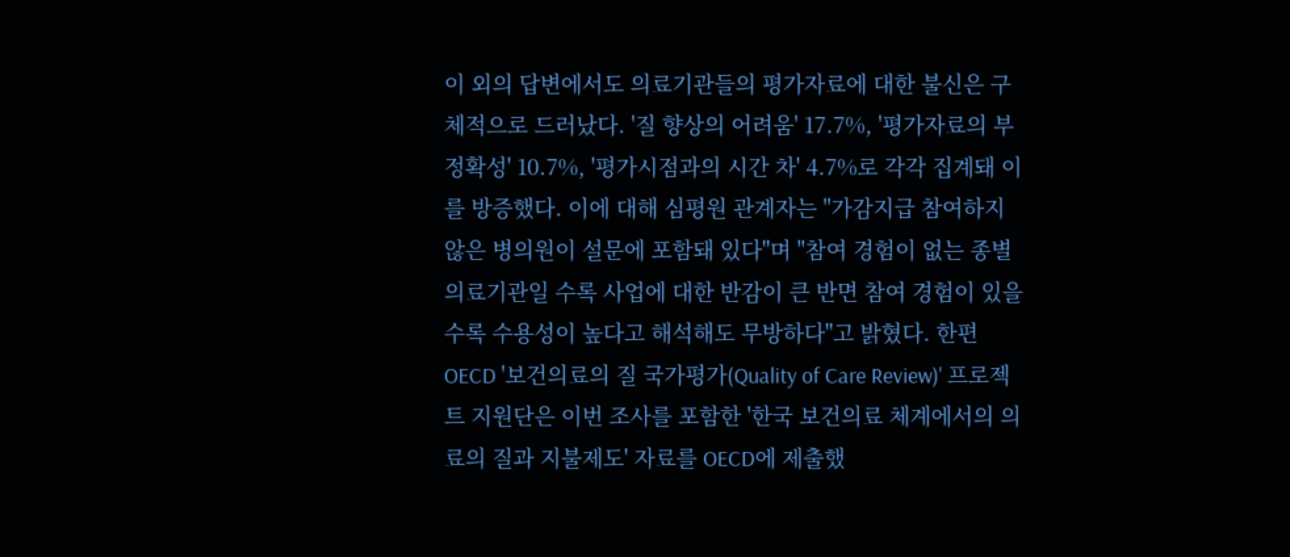이 외의 답변에서도 의료기관들의 평가자료에 대한 불신은 구체적으로 드러났다. '질 향상의 어려움' 17.7%, '평가자료의 부정확성' 10.7%, '평가시점과의 시간 차' 4.7%로 각각 집계돼 이를 방증했다. 이에 대해 심평원 관계자는 "가감지급 참여하지 않은 병의원이 설문에 포함돼 있다"며 "참여 경험이 없는 종별 의료기관일 수록 사업에 대한 반감이 큰 반면 참여 경험이 있을 수록 수용성이 높다고 해석해도 무방하다"고 밝혔다. 한편 OECD '보건의료의 질 국가평가(Quality of Care Review)' 프로젝트 지원단은 이번 조사를 포함한 '한국 보건의료 체계에서의 의료의 질과 지불제도' 자료를 OECD에 제출했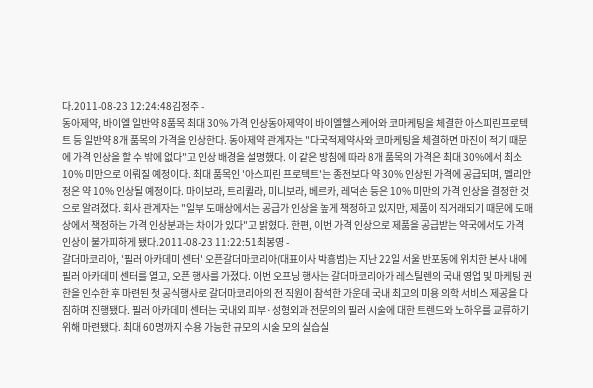다.2011-08-23 12:24:48김정주 -
동아제약, 바이엘 일반약 8품목 최대 30% 가격 인상동아제약이 바이엘헬스케어와 코마케팅을 체결한 아스피린프로텍트 등 일반약 8개 품목의 가격을 인상한다. 동아제약 관계자는 "다국적제약사와 코마케팅을 체결하면 마진이 적기 때문에 가격 인상을 할 수 밖에 없다"고 인상 배경을 설명했다. 이 같은 방침에 따라 8개 품목의 가격은 최대 30%에서 최소 10% 미만으로 이뤄질 예정이다. 최대 품목인 '아스피린 프로텍트'는 종전보다 약 30% 인상된 가격에 공급되며, 멜리안정은 약 10% 인상될 예정이다. 마이보라, 트리퀼라, 미니보라, 베르카, 레덕손 등은 10% 미만의 가격 인상을 결정한 것으로 알려졌다. 회사 관계자는 "일부 도매상에서는 공급가 인상을 높게 책정하고 있지만, 제품이 직거래되기 때문에 도매상에서 책정하는 가격 인상분과는 차이가 있다"고 밝혔다. 한편, 이번 가격 인상으로 제품을 공급받는 약국에서도 가격 인상이 불가피하게 됐다.2011-08-23 11:22:51최봉영 -
갈더마코리아, '필러 아카데미 센터' 오픈갈더마코리아(대표이사 박흥범)는 지난 22일 서울 반포동에 위치한 본사 내에 필러 아카데미 센터를 열고, 오픈 행사를 가졌다. 이번 오프닝 행사는 갈더마코리아가 레스틸렌의 국내 영업 및 마케팅 권한을 인수한 후 마련된 첫 공식행사로 갈더마코리아의 전 직원이 참석한 가운데 국내 최고의 미용 의학 서비스 제공을 다짐하며 진행됐다. 필러 아카데미 센터는 국내외 피부·성형외과 전문의의 필러 시술에 대한 트렌드와 노하우를 교류하기 위해 마련됐다. 최대 60명까지 수용 가능한 규모의 시술 모의 실습실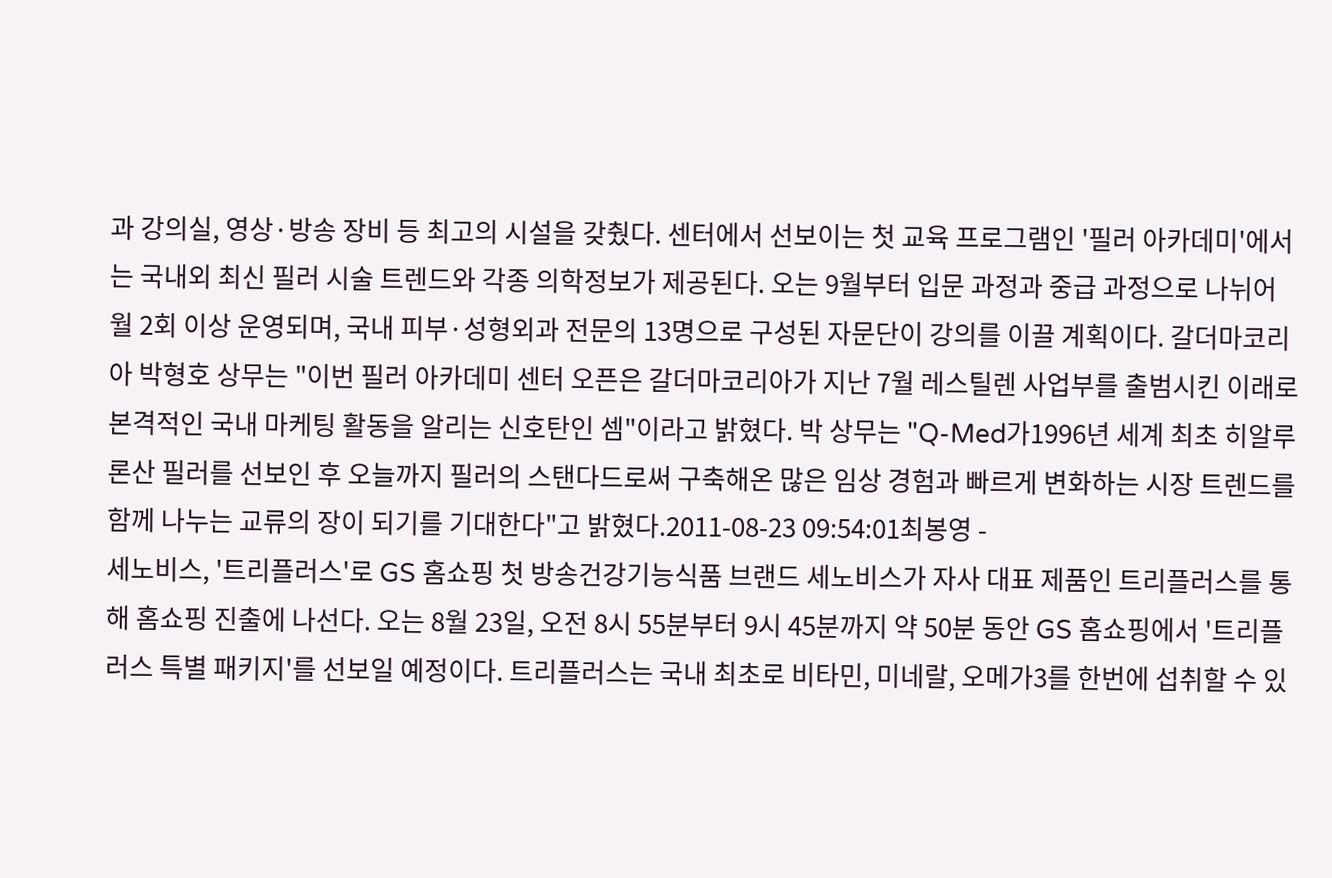과 강의실, 영상·방송 장비 등 최고의 시설을 갖췄다. 센터에서 선보이는 첫 교육 프로그램인 '필러 아카데미'에서는 국내외 최신 필러 시술 트렌드와 각종 의학정보가 제공된다. 오는 9월부터 입문 과정과 중급 과정으로 나뉘어 월 2회 이상 운영되며, 국내 피부·성형외과 전문의 13명으로 구성된 자문단이 강의를 이끌 계획이다. 갈더마코리아 박형호 상무는 "이번 필러 아카데미 센터 오픈은 갈더마코리아가 지난 7월 레스틸렌 사업부를 출범시킨 이래로 본격적인 국내 마케팅 활동을 알리는 신호탄인 셈"이라고 밝혔다. 박 상무는 "Q-Med가1996년 세계 최초 히알루론산 필러를 선보인 후 오늘까지 필러의 스탠다드로써 구축해온 많은 임상 경험과 빠르게 변화하는 시장 트렌드를 함께 나누는 교류의 장이 되기를 기대한다"고 밝혔다.2011-08-23 09:54:01최봉영 -
세노비스, '트리플러스'로 GS 홈쇼핑 첫 방송건강기능식품 브랜드 세노비스가 자사 대표 제품인 트리플러스를 통해 홈쇼핑 진출에 나선다. 오는 8월 23일, 오전 8시 55분부터 9시 45분까지 약 50분 동안 GS 홈쇼핑에서 '트리플러스 특별 패키지'를 선보일 예정이다. 트리플러스는 국내 최초로 비타민, 미네랄, 오메가3를 한번에 섭취할 수 있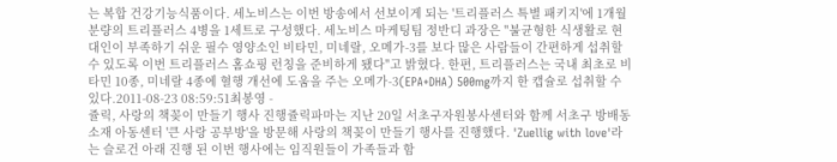는 복합 건강기능식품이다. 세노비스는 이번 방송에서 선보이게 되는 '트리플러스 특별 패키지'에 1개월 분량의 트리플러스 4병을 1세트로 구성했다. 세노비스 마케팅팀 정반디 과장은 "불균형한 식생활로 현대인이 부족하기 쉬운 필수 영양소인 비타민, 미네랄, 오메가-3를 보다 많은 사람들이 간편하게 섭취할 수 있도록 이번 트리플러스 홈쇼핑 런칭을 준비하게 됐다"고 밝혔다. 한편, 트리플러스는 국내 최초로 비타민 10종, 미네랄 4종에 혈행 개선에 도움을 주는 오메가-3(EPA+DHA) 500mg까지 한 캡슐로 섭취할 수 있다.2011-08-23 08:59:51최봉영 -
쥴릭, 사랑의 책꽂이 만들기 행사 진행쥴릭파마는 지난 20일 서초구자원봉사센터와 함께 서초구 방배동 소재 아동센터 '큰 사랑 공부방'을 방문해 사랑의 책꽂이 만들기 행사를 진행했다. 'Zuellig with love'라는 슬로건 아래 진행 된 이번 행사에는 임직원들이 가족들과 함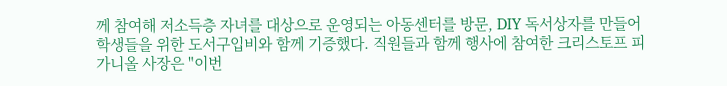께 참여해 저소득층 자녀를 대상으로 운영되는 아동센터를 방문, DIY 독서상자를 만들어 학생들을 위한 도서구입비와 함께 기증했다. 직원들과 함께 행사에 참여한 크리스토프 피가니올 사장은 "이번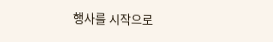행사를 시작으로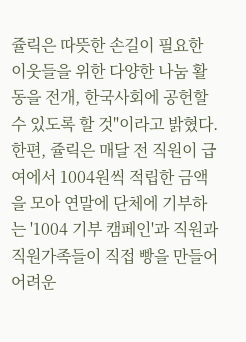쥴릭은 따뜻한 손길이 필요한 이웃들을 위한 다양한 나눔 활동을 전개, 한국사회에 공헌할 수 있도록 할 것"이라고 밝혔다. 한편, 쥴릭은 매달 전 직원이 급여에서 1004원씩 적립한 금액을 모아 연말에 단체에 기부하는 '1004 기부 캠페인'과 직원과 직원가족들이 직접 빵을 만들어 어려운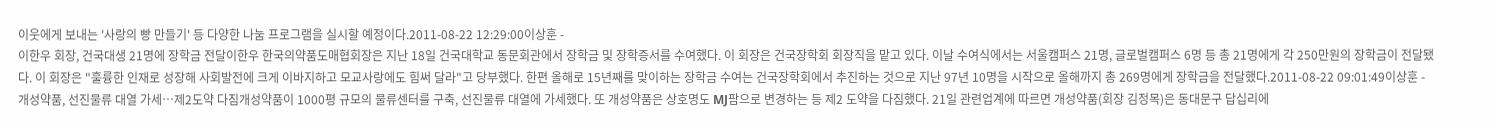이웃에게 보내는 '사랑의 빵 만들기' 등 다양한 나눔 프로그램을 실시할 예정이다.2011-08-22 12:29:00이상훈 -
이한우 회장, 건국대생 21명에 장학금 전달이한우 한국의약품도매협회장은 지난 18일 건국대학교 동문회관에서 장학금 및 장학증서를 수여했다. 이 회장은 건국장학회 회장직을 맡고 있다. 이날 수여식에서는 서울캠퍼스 21명, 글로벌캠퍼스 6명 등 총 21명에게 각 250만원의 장학금이 전달됐다. 이 회장은 "훌륭한 인재로 성장해 사회발전에 크게 이바지하고 모교사랑에도 힘써 달라"고 당부했다. 한편 올해로 15년째를 맞이하는 장학금 수여는 건국장학회에서 추진하는 것으로 지난 97년 10명을 시작으로 올해까지 총 269명에게 장학금을 전달했다.2011-08-22 09:01:49이상훈 -
개성약품, 선진물류 대열 가세…제2도약 다짐개성약품이 1000평 규모의 물류센터를 구축, 선진물류 대열에 가세했다. 또 개성약품은 상호명도 MJ팜으로 변경하는 등 제2 도약을 다짐했다. 21일 관련업계에 따르면 개성약품(회장 김정목)은 동대문구 답십리에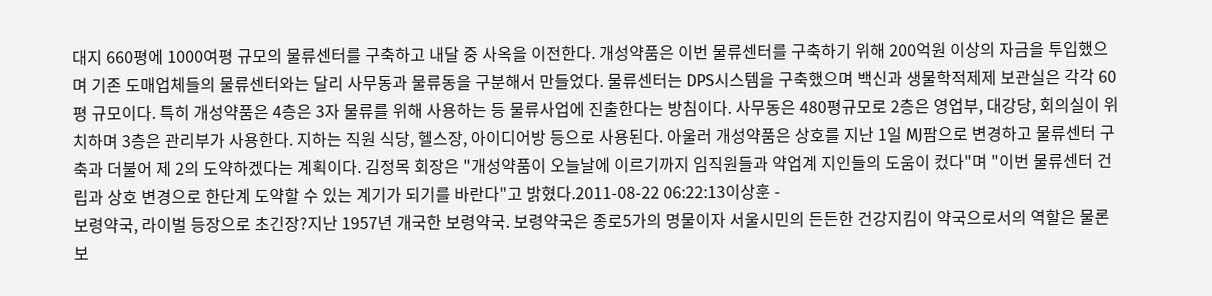대지 660평에 1000여평 규모의 물류센터를 구축하고 내달 중 사옥을 이전한다. 개성약품은 이번 물류센터를 구축하기 위해 200억원 이상의 자금을 투입했으며 기존 도매업체들의 물류센터와는 달리 사무동과 물류동을 구분해서 만들었다. 물류센터는 DPS시스템을 구축했으며 백신과 생물학적제제 보관실은 각각 60평 규모이다. 특히 개성약품은 4층은 3자 물류를 위해 사용하는 등 물류사업에 진출한다는 방침이다. 사무동은 480평규모로 2층은 영업부, 대강당, 회의실이 위치하며 3층은 관리부가 사용한다. 지하는 직원 식당, 헬스장, 아이디어방 등으로 사용된다. 아울러 개성약품은 상호를 지난 1일 MJ팜으로 변경하고 물류센터 구축과 더불어 제 2의 도약하겠다는 계획이다. 김정목 회장은 "개성약품이 오늘날에 이르기까지 임직원들과 약업계 지인들의 도움이 컸다"며 "이번 물류센터 건립과 상호 변경으로 한단계 도약할 수 있는 계기가 되기를 바란다"고 밝혔다.2011-08-22 06:22:13이상훈 -
보령약국, 라이벌 등장으로 초긴장?지난 1957년 개국한 보령약국. 보령약국은 종로5가의 명물이자 서울시민의 든든한 건강지킴이 약국으로서의 역할은 물론 보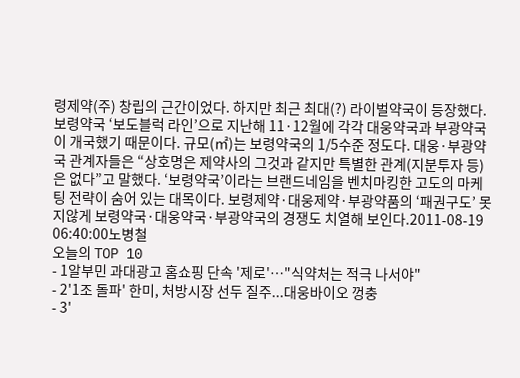령제약(주) 창립의 근간이었다. 하지만 최근 최대(?) 라이벌약국이 등장했다. 보령약국 ‘보도블럭 라인’으로 지난해 11·12월에 각각 대웅약국과 부광약국이 개국했기 때문이다. 규모(㎡)는 보령약국의 1/5수준 정도다. 대웅·부광약국 관계자들은 “상호명은 제약사의 그것과 같지만 특별한 관계(지분투자 등)은 없다”고 말했다. ‘보령약국’이라는 브랜드네임을 벤치마킹한 고도의 마케팅 전략이 숨어 있는 대목이다. 보령제약·대웅제약·부광약품의 ‘패권구도’ 못지않게 보령약국·대웅약국·부광약국의 경쟁도 치열해 보인다.2011-08-19 06:40:00노병철
오늘의 TOP 10
- 1알부민 과대광고 홈쇼핑 단속 '제로'…"식약처는 적극 나서야"
- 2'1조 돌파' 한미, 처방시장 선두 질주...대웅바이오 껑충
- 3'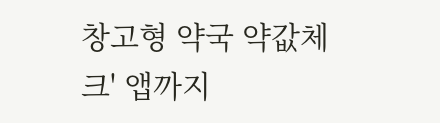창고형 약국 약값체크' 앱까지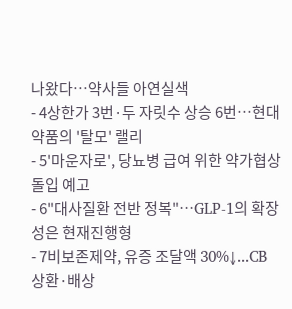나왔다…약사들 아연실색
- 4상한가 3번·두 자릿수 상승 6번…현대약품의 '탈모' 랠리
- 5'마운자로', 당뇨병 급여 위한 약가협상 돌입 예고
- 6"대사질환 전반 정복"…GLP-1의 확장성은 현재진행형
- 7비보존제약, 유증 조달액 30%↓...CB 상환·배상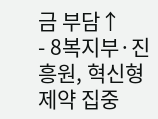금 부담↑
- 8복지부·진흥원, 혁신형 제약 집중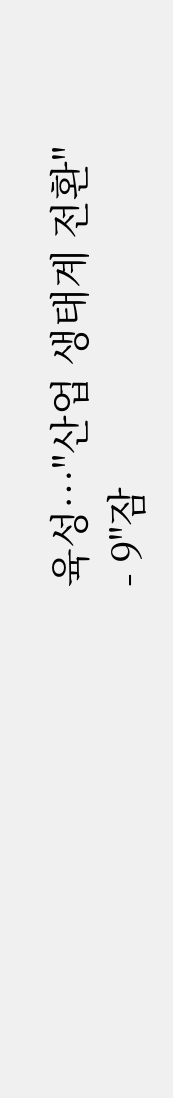육성…"산업 생태계 전환"
- 9"잠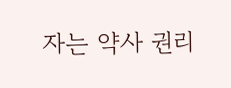자는 약사 권리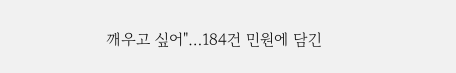깨우고 싶어"…184건 민원에 담긴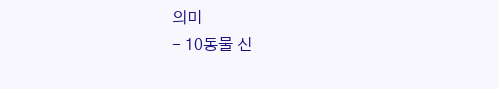의미
- 10동물 신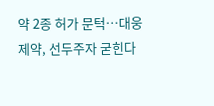약 2종 허가 문턱…대웅제약, 선두주자 굳힌다